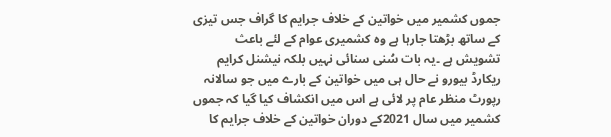جموں کشمیر میں خواتین کے خلاف جرایم کا گراف جس تیزی کے ساتھ بڑھتا جارہا ہے وہ کشمیری عوام کے لئے باعث تشویش ہے ۔یہ بات سُنی سنائی نہیں بلکہ نیشنل کرایم ریکارڈ بیورو نے حال ہی میں خواتین کے بارے میں جو سالانہ رپورٹ منظر عام پر لائی ہے اس میں انکشاف کیا گیا کہ جموں کشمیر میں سال 2021کے دوران خواتین کے خلاف جرایم کا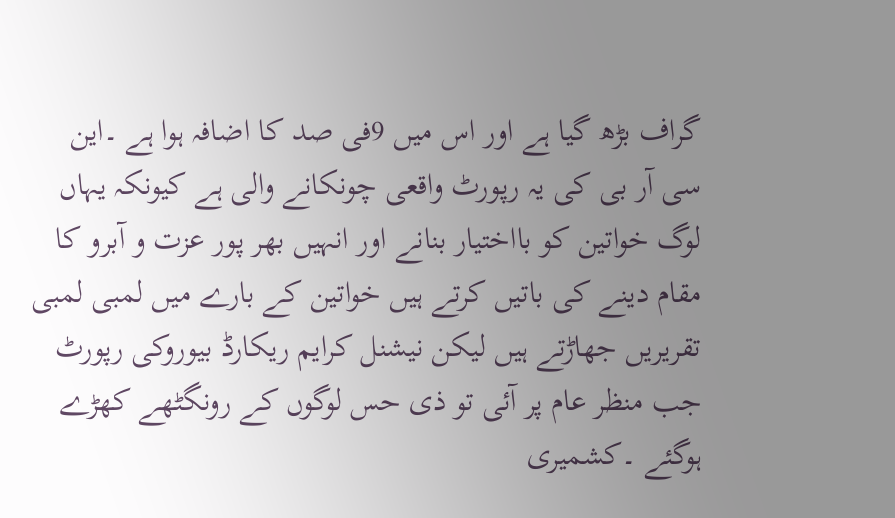گراف بڑھ گیا ہے اور اس میں 9فی صد کا اضافہ ہوا ہے ۔این سی آر بی کی یہ رپورٹ واقعی چونکانے والی ہے کیونکہ یہاں لوگ خواتین کو بااختیار بنانے اور انہیں بھر پور عزت و آبرو کا مقام دینے کی باتیں کرتے ہیں خواتین کے بارے میں لمبی لمبی تقریریں جھاڑتے ہیں لیکن نیشنل کرایم ریکارڈ بیوروکی رپورٹ جب منظر عام پر آئی تو ذی حس لوگوں کے رونگٹھے کھڑے ہوگئے ۔کشمیری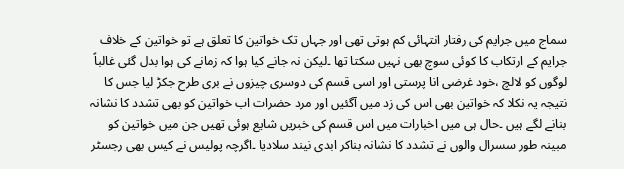سماج میں جرایم کی رفتار انتہائی کم ہوتی تھی اور جہاں تک خواتین کا تعلق ہے تو خواتین کے خلاف جرایم کے ارتکاب کا کوئی سوچ بھی نہیں سکتا تھا ۔لیکن نہ جانے کیا ہوا کہ زمانے کی ہوا بدل گئی غالباً لوگوں کو لالچ ،خود غرضی انا پرستی اور اسی قسم کی دوسری چیزوں نے بری طرح جکڑ لیا جس کا نتیجہ یہ نکلا کہ خواتین بھی اس کی زد میں آگئیں اور مرد حضرات اب خواتین کو بھی تشدد کا نشانہ بنانے لگے ہیں ۔حال ہی میں اخبارات میں اس قسم کی خبریں شایع ہوئی تھیں جن میں خواتین کو مبینہ طور سسرال والوں نے تشدد کا نشانہ بناکر ابدی نیند سلادیا ۔اگرچہ پولیس نے کیس بھی رجسٹر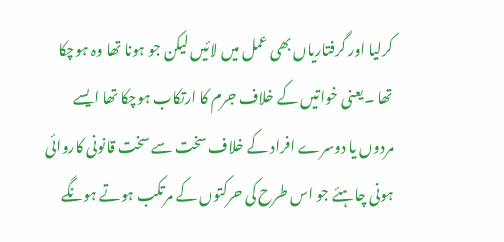کرلیا اور گرفتاریاں بھی عمل میں لائیں لیکن جو ہونا تھا وہ ہوچکا تھا ۔یعنی خواتیں کے خلاف جرم کا ارتکاب ہوچکا تھا ایسے مردوں یا دوسرے افراد کے خلاف سخت سے سخت قانونی کاروائی ہونی چاہئے جو اس طرح کی حرکتوں کے مرتکب ہوتے ہونگے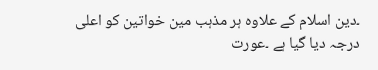۔دین اسلام کے علاوہ ہر مذہب مین خواتین کو اعلی درجہ دیا گیا ہے ۔عورت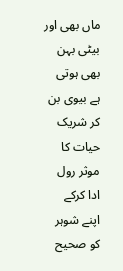ماں بھی اور بیٹی بہن بھی ہوتی ہے بیوی بن کر شریک حیات کا موثر رول ادا کرکے اپنے شوہر کو صحیح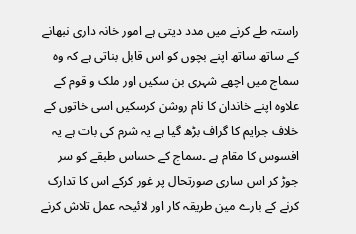راستہ طے کرنے میں مدد دیتی ہے امور خانہ داری نبھانے کے ساتھ ساتھ اپنے بچوں کو اس قابل بناتی ہے کہ وہ سماج میں اچھے شہری بن سکیں اور ملک و قوم کے علاوہ اپنے خاندان کا نام روشن کرسکیں اسی خاتوں کے خلاف جرایم کا گراف بڑھ گیا ہے یہ شرم کی بات ہے یہ افسوس کا مقام ہے ۔سماج کے حساس طبقے کو سر جوڑ کر اس ساری صورتحال پر غور کرکے اس کا تدارک کرنے کے بارے مین طریقہ کار اور لائیحہ عمل تلاش کرنے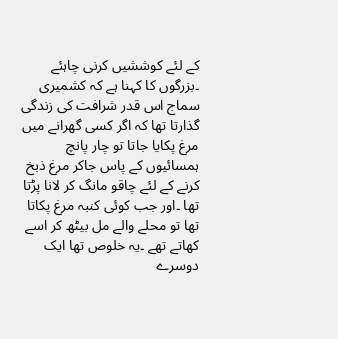کے لئے کوششیں کرنی چاہئے ۔بزرگوں کا کہنا ہے کہ کشمیری سماج اس قدر شرافت کی زندگی گذارتا تھا کہ اگر کسی گھرانے میں مرغ پکایا جاتا تو چار پانچ ہمسائیوں کے پاس جاکر مرغ ذبخ کرنے کے لئے چاقو مانگ کر لانا پڑتا تھا ۔اور جب کوئی کنبہ مرغ پکاتا تھا تو محلے والے مل بیٹھ کر اسے کھاتے تھے ۔یہ خلوص تھا ایک دوسرے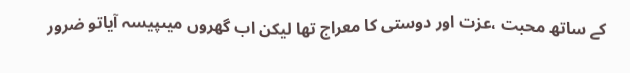کے ساتھ محبت ،عزت اور دوستی کا معراج تھا لیکن اب گھروں میںپیسہ آیاتو ضرور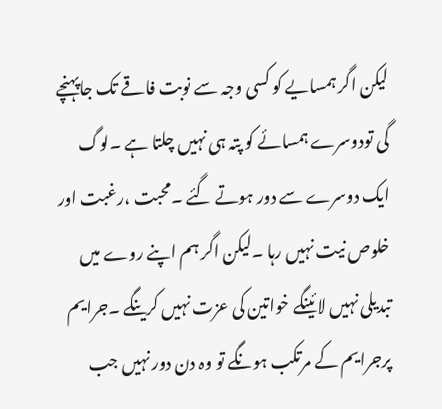لیکن اگر ہمسایے کو کسی وجہ سے نوبت فاقے تک جاپہنچے گی تودوسرے ہمسائے کو پتہ ہی نہیں چلتا ہے ۔لوگ ایک دوسرے سے دور ہوتے گئے ۔محبت ،رغبت اور خلوص نیت نہیں رہا ۔لیکن اگر ہم اپنے روے میں تبدیلی نہیں لائینگے خواتین کی عزت نہیں کرینگے ۔جرایم پرجرایم کے مرتکب ہونگے تو وہ دن دور نہیں جب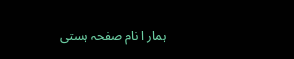ہمار ا نام صفحہ ہستی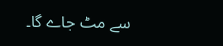سے مٹ جاے گا۔